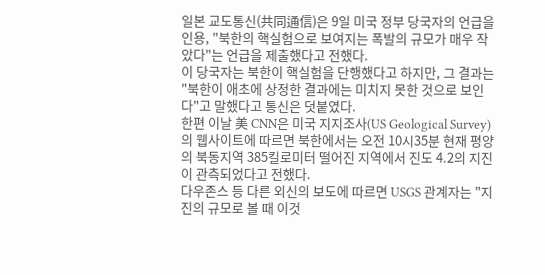일본 교도통신(共同通信)은 9일 미국 정부 당국자의 언급을 인용, "북한의 핵실험으로 보여지는 폭발의 규모가 매우 작았다"는 언급을 제출했다고 전했다.
이 당국자는 북한이 핵실험을 단행했다고 하지만, 그 결과는 "북한이 애초에 상정한 결과에는 미치지 못한 것으로 보인다"고 말했다고 통신은 덧붙였다.
한편 이날 美 CNN은 미국 지지조사(US Geological Survey)의 웹사이트에 따르면 북한에서는 오전 10시35분 현재 평양의 북동지역 385킬로미터 떨어진 지역에서 진도 4.2의 지진이 관측되었다고 전했다.
다우존스 등 다른 외신의 보도에 따르면 USGS 관계자는 "지진의 규모로 볼 때 이것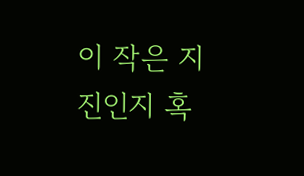이 작은 지진인지 혹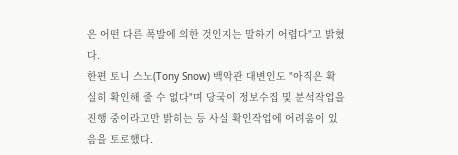은 어떤 다른 폭발에 의한 것인지는 말하기 어렵다"고 밝혔다.
한편 토니 스노(Tony Snow) 백악관 대변인도 "아직은 확실히 확인해 줄 수 없다"며 당국이 정보수집 및 분석작업을 진행 중이라고만 밝히는 등 사실 확인작업에 어려움이 있음을 토로했다.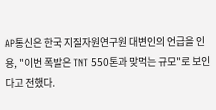AP통신은 한국 지질자원연구원 대변인의 언급을 인용, "이번 폭발은 TNT 550톤과 맞먹는 규모"로 보인다고 전했다.